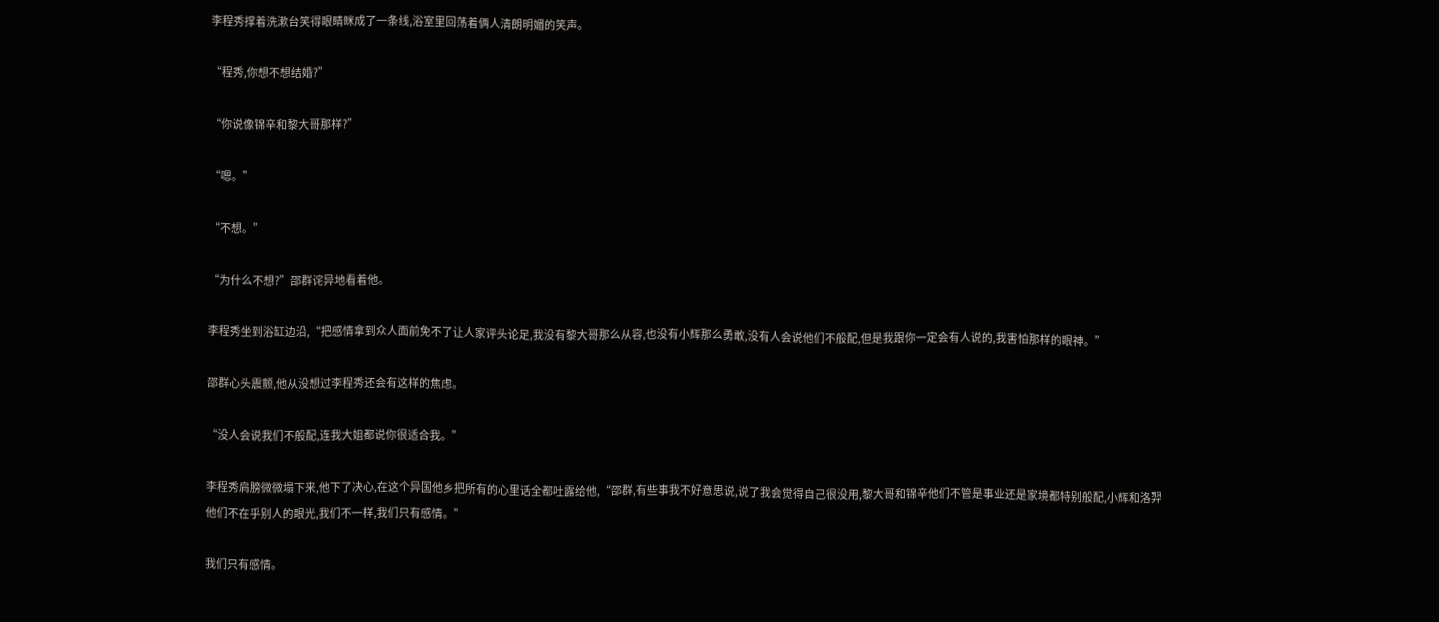李程秀撑着洗漱台笑得眼睛眯成了一条线,浴室里回荡着俩人清朗明媚的笑声。

“程秀,你想不想结婚?”

“你说像锦辛和黎大哥那样?”

“嗯。”

“不想。”

“为什么不想?”邵群诧异地看着他。

李程秀坐到浴缸边沿,“把感情拿到众人面前免不了让人家评头论足,我没有黎大哥那么从容,也没有小辉那么勇敢,没有人会说他们不般配,但是我跟你一定会有人说的,我害怕那样的眼神。”

邵群心头震颤,他从没想过李程秀还会有这样的焦虑。

“没人会说我们不般配,连我大姐都说你很适合我。”

李程秀肩膀微微塌下来,他下了决心,在这个异国他乡把所有的心里话全都吐露给他,“邵群,有些事我不好意思说,说了我会觉得自己很没用,黎大哥和锦辛他们不管是事业还是家境都特别般配,小辉和洛羿他们不在乎别人的眼光,我们不一样,我们只有感情。”

我们只有感情。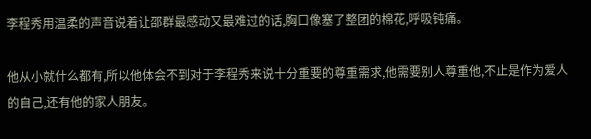李程秀用温柔的声音说着让邵群最感动又最难过的话,胸口像塞了整团的棉花,呼吸钝痛。

他从小就什么都有,所以他体会不到对于李程秀来说十分重要的尊重需求,他需要别人尊重他,不止是作为爱人的自己,还有他的家人朋友。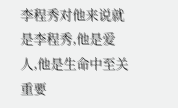李程秀对他来说就是李程秀,他是爱人,他是生命中至关重要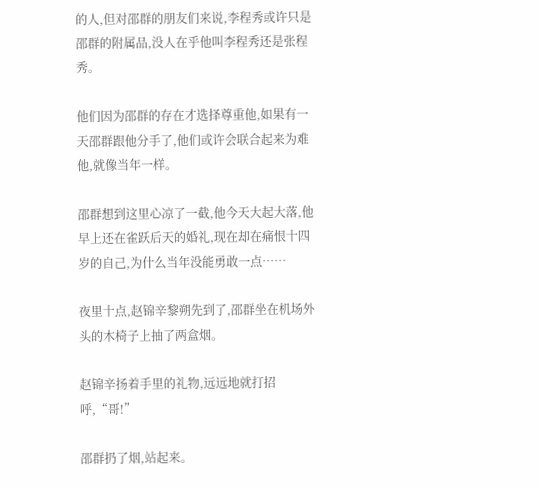的人,但对邵群的朋友们来说,李程秀或许只是邵群的附属品,没人在乎他叫李程秀还是张程秀。

他们因为邵群的存在才选择尊重他,如果有一天邵群跟他分手了,他们或许会联合起来为难他,就像当年一样。

邵群想到这里心凉了一截,他今天大起大落,他早上还在雀跃后天的婚礼,现在却在痛恨十四岁的自己,为什么当年没能勇敢一点……

夜里十点,赵锦辛黎朔先到了,邵群坐在机场外头的木椅子上抽了两盒烟。

赵锦辛扬着手里的礼物,远远地就打招呼,“哥!”

邵群扔了烟,站起来。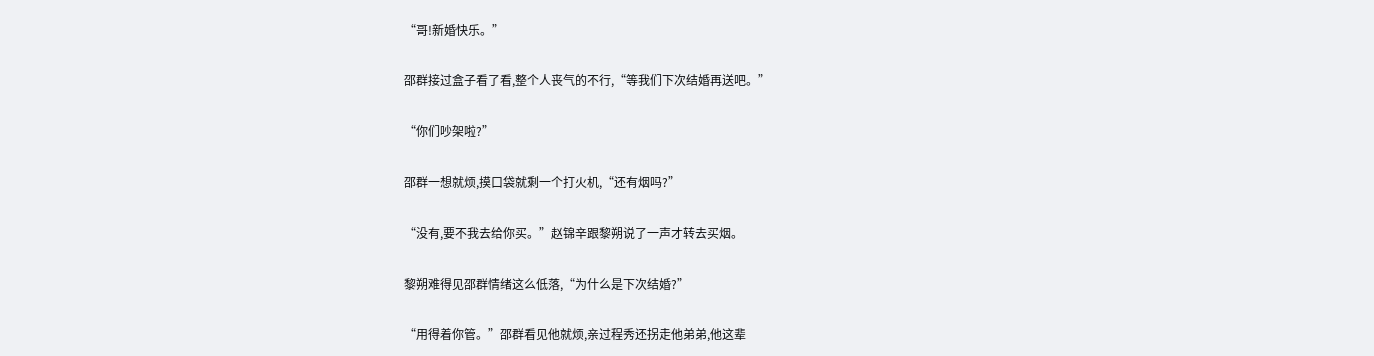“哥!新婚快乐。”

邵群接过盒子看了看,整个人丧气的不行,“等我们下次结婚再送吧。”

“你们吵架啦?”

邵群一想就烦,摸口袋就剩一个打火机,“还有烟吗?”

“没有,要不我去给你买。”赵锦辛跟黎朔说了一声才转去买烟。

黎朔难得见邵群情绪这么低落,“为什么是下次结婚?”

“用得着你管。”邵群看见他就烦,亲过程秀还拐走他弟弟,他这辈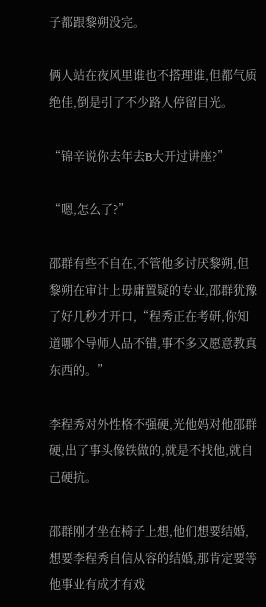子都跟黎朔没完。

俩人站在夜风里谁也不搭理谁,但都气质绝佳,倒是引了不少路人停留目光。

“锦辛说你去年去B大开过讲座?”

“嗯,怎么了?”

邵群有些不自在,不管他多讨厌黎朔,但黎朔在审计上毋庸置疑的专业,邵群犹豫了好几秒才开口,“程秀正在考研,你知道哪个导师人品不错,事不多又愿意教真东西的。”

李程秀对外性格不强硬,光他妈对他邵群硬,出了事头像铁做的,就是不找他,就自己硬抗。

邵群刚才坐在椅子上想,他们想要结婚,想要李程秀自信从容的结婚,那肯定要等他事业有成才有戏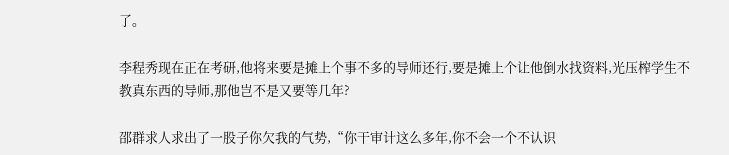了。

李程秀现在正在考研,他将来要是摊上个事不多的导师还行,要是摊上个让他倒水找资料,光压榨学生不教真东西的导师,那他岂不是又要等几年?

邵群求人求出了一股子你欠我的气势,“你干审计这么多年,你不会一个不认识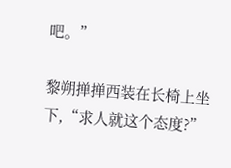吧。”

黎朔掸掸西装在长椅上坐下,“求人就这个态度?”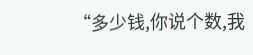“多少钱,你说个数,我